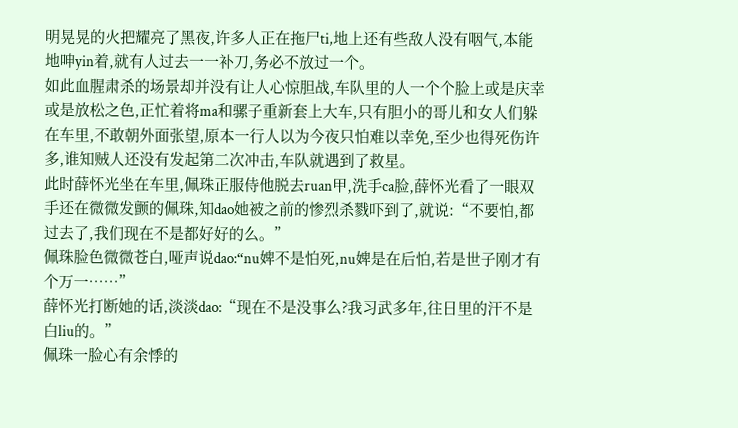明晃晃的火把耀亮了黑夜,许多人正在拖尸ti,地上还有些敌人没有咽气,本能地呻yin着,就有人过去一一补刀,务必不放过一个。
如此血腥肃杀的场景却并没有让人心惊胆战,车队里的人一个个脸上或是庆幸或是放松之色,正忙着将ma和骡子重新套上大车,只有胆小的哥儿和女人们躲在车里,不敢朝外面张望,原本一行人以为今夜只怕难以幸免,至少也得死伤许多,谁知贼人还没有发起第二次冲击,车队就遇到了救星。
此时薛怀光坐在车里,佩珠正服侍他脱去ruan甲,洗手ca脸,薛怀光看了一眼双手还在微微发颤的佩珠,知dao她被之前的惨烈杀戮吓到了,就说:“不要怕,都过去了,我们现在不是都好好的么。”
佩珠脸色微微苍白,哑声说dao:“nu婢不是怕死,nu婢是在后怕,若是世子刚才有个万一……”
薛怀光打断她的话,淡淡dao:“现在不是没事么?我习武多年,往日里的汗不是白liu的。”
佩珠一脸心有余悸的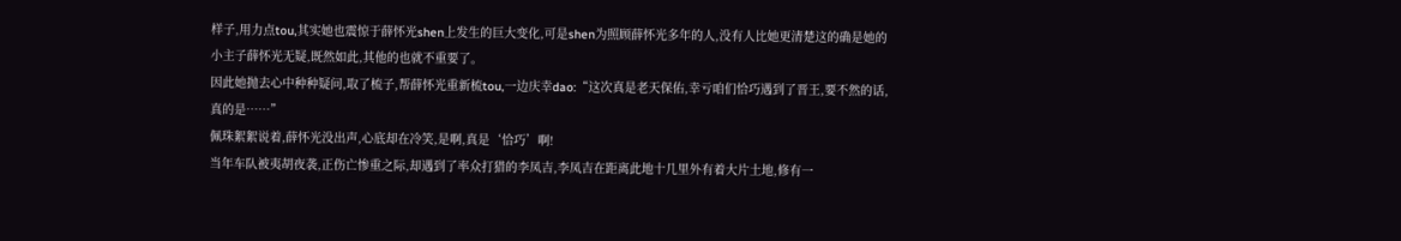样子,用力点tou,其实她也震惊于薛怀光shen上发生的巨大变化,可是shen为照顾薛怀光多年的人,没有人比她更清楚这的确是她的小主子薛怀光无疑,既然如此,其他的也就不重要了。
因此她抛去心中种种疑问,取了梳子,帮薛怀光重新梳tou,一边庆幸dao:“这次真是老天保佑,幸亏咱们恰巧遇到了晋王,要不然的话,真的是……”
佩珠絮絮说着,薛怀光没出声,心底却在冷笑,是啊,真是‘恰巧’啊!
当年车队被夷胡夜袭,正伤亡惨重之际,却遇到了率众打猎的李凤吉,李凤吉在距离此地十几里外有着大片土地,修有一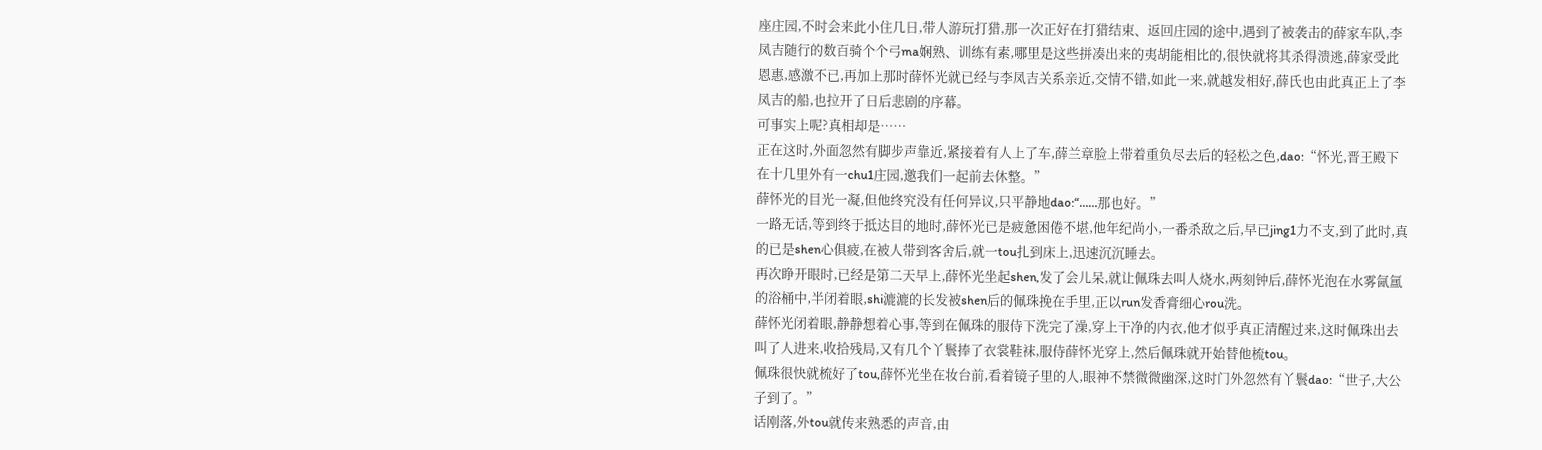座庄园,不时会来此小住几日,带人游玩打猎,那一次正好在打猎结束、返回庄园的途中,遇到了被袭击的薛家车队,李凤吉随行的数百骑个个弓ma娴熟、训练有素,哪里是这些拼凑出来的夷胡能相比的,很快就将其杀得溃逃,薛家受此恩惠,感激不已,再加上那时薛怀光就已经与李凤吉关系亲近,交情不错,如此一来,就越发相好,薛氏也由此真正上了李凤吉的船,也拉开了日后悲剧的序幕。
可事实上呢?真相却是……
正在这时,外面忽然有脚步声靠近,紧接着有人上了车,薛兰章脸上带着重负尽去后的轻松之色,dao:“怀光,晋王殿下在十几里外有一chu1庄园,邀我们一起前去休整。”
薛怀光的目光一凝,但他终究没有任何异议,只平静地dao:“……那也好。”
一路无话,等到终于抵达目的地时,薛怀光已是疲惫困倦不堪,他年纪尚小,一番杀敌之后,早已jing1力不支,到了此时,真的已是shen心俱疲,在被人带到客舍后,就一tou扎到床上,迅速沉沉睡去。
再次睁开眼时,已经是第二天早上,薛怀光坐起shen,发了会儿呆,就让佩珠去叫人烧水,两刻钟后,薛怀光泡在水雾氤氲的浴桶中,半闭着眼,shi漉漉的长发被shen后的佩珠挽在手里,正以run发香膏细心rou洗。
薛怀光闭着眼,静静想着心事,等到在佩珠的服侍下洗完了澡,穿上干净的内衣,他才似乎真正清醒过来,这时佩珠出去叫了人进来,收拾残局,又有几个丫鬟捧了衣裳鞋袜,服侍薛怀光穿上,然后佩珠就开始替他梳tou。
佩珠很快就梳好了tou,薛怀光坐在妆台前,看着镜子里的人,眼神不禁微微幽深,这时门外忽然有丫鬟dao:“世子,大公子到了。”
话刚落,外tou就传来熟悉的声音,由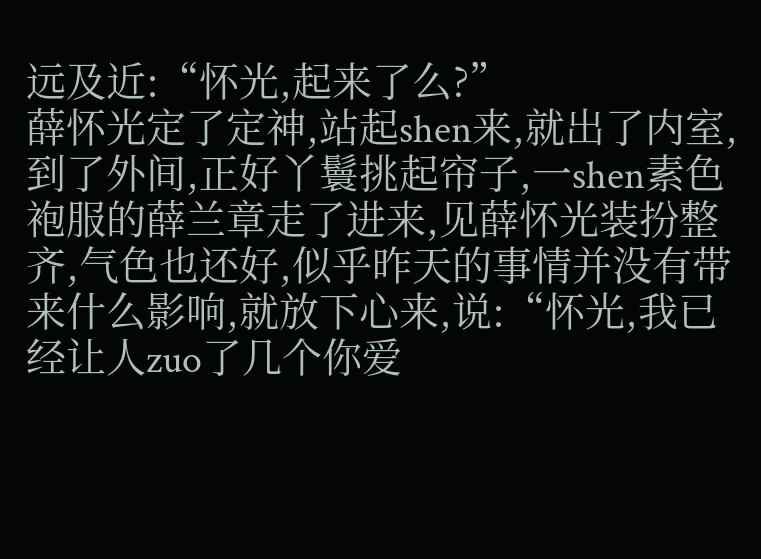远及近:“怀光,起来了么?”
薛怀光定了定神,站起shen来,就出了内室,到了外间,正好丫鬟挑起帘子,一shen素色袍服的薛兰章走了进来,见薛怀光装扮整齐,气色也还好,似乎昨天的事情并没有带来什么影响,就放下心来,说:“怀光,我已经让人zuo了几个你爱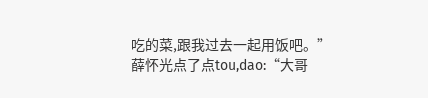吃的菜,跟我过去一起用饭吧。”
薛怀光点了点tou,dao:“大哥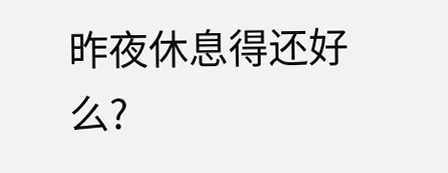昨夜休息得还好么?